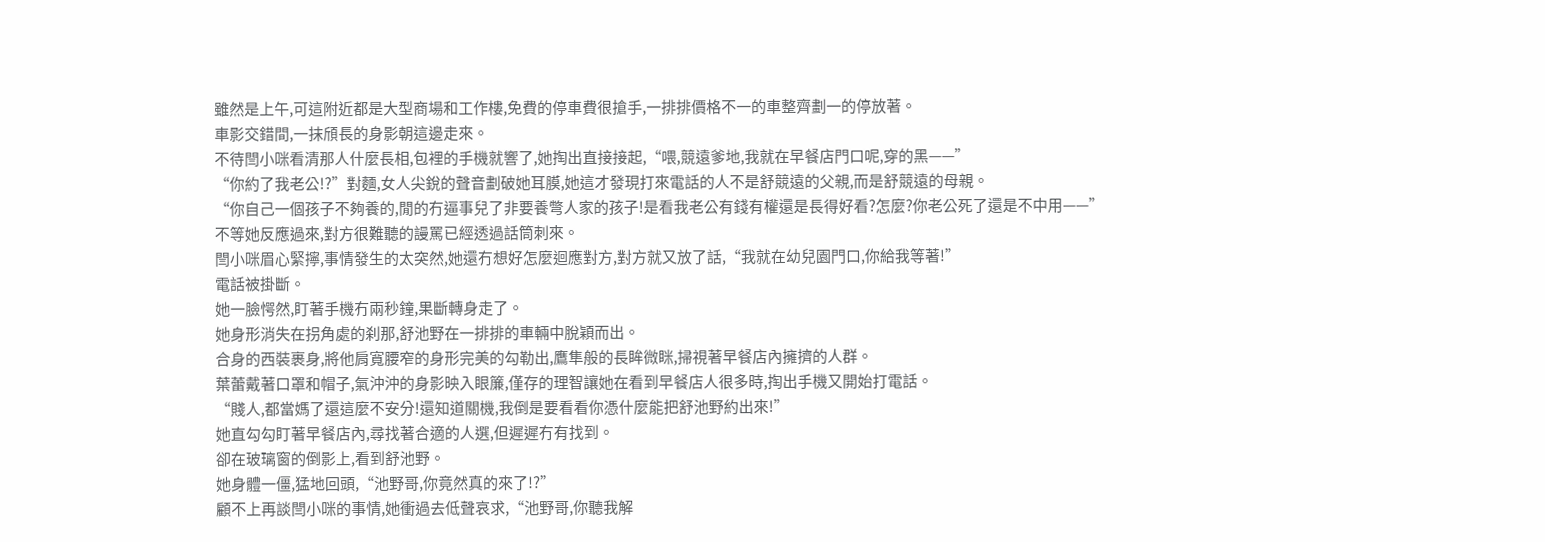雖然是上午,可這附近都是大型商場和工作樓,免費的停車費很搶手,一排排價格不一的車整齊劃一的停放著。
車影交錯間,一抹頎長的身影朝這邊走來。
不待閆小咪看清那人什麼長相,包裡的手機就響了,她掏出直接接起,“喂,競遠爹地,我就在早餐店門口呢,穿的黑——”
“你約了我老公!?”對麵,女人尖銳的聲音劃破她耳膜,她這才發現打來電話的人不是舒競遠的父親,而是舒競遠的母親。
“你自己一個孩子不夠養的,閒的冇逼事兒了非要養彆人家的孩子!是看我老公有錢有權還是長得好看?怎麼?你老公死了還是不中用——”
不等她反應過來,對方很難聽的謾罵已經透過話筒刺來。
閆小咪眉心緊擰,事情發生的太突然,她還冇想好怎麼迴應對方,對方就又放了話,“我就在幼兒園門口,你給我等著!”
電話被掛斷。
她一臉愕然,盯著手機冇兩秒鐘,果斷轉身走了。
她身形消失在拐角處的刹那,舒池野在一排排的車輛中脫穎而出。
合身的西裝裹身,將他肩寬腰窄的身形完美的勾勒出,鷹隼般的長眸微眯,掃視著早餐店內擁擠的人群。
葉蕾戴著口罩和帽子,氣沖沖的身影映入眼簾,僅存的理智讓她在看到早餐店人很多時,掏出手機又開始打電話。
“賤人,都當媽了還這麼不安分!還知道關機,我倒是要看看你憑什麼能把舒池野約出來!”
她直勾勾盯著早餐店內,尋找著合適的人選,但遲遲冇有找到。
卻在玻璃窗的倒影上,看到舒池野。
她身體一僵,猛地回頭,“池野哥,你竟然真的來了!?”
顧不上再談閆小咪的事情,她衝過去低聲哀求,“池野哥,你聽我解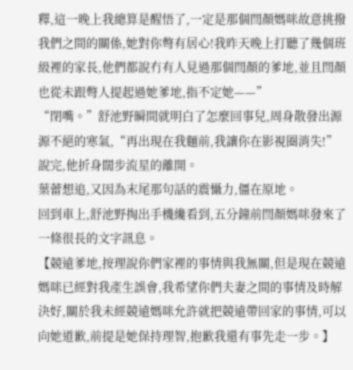釋,這一晚上我總算是醒悟了,一定是那個閆顏媽咪故意挑撥我們之間的關係,她對你彆有居心!我昨天晚上打聽了幾個班級裡的家長,他們都說冇有人見過那個閆顏的爹地,並且閆顏也從未跟彆人提起過她爹地,指不定她——”
“閉嘴。”舒池野瞬間就明白了怎麼回事兒,周身散發出源源不絕的寒氣,“再出現在我麵前,我讓你在影視圈消失!”
說完,他折身闊步流星的離開。
葉蕾想追,又因為末尾那句話的震懾力,僵在原地。
回到車上,舒池野掏出手機纔看到,五分鐘前閆顏媽咪發來了一條很長的文字訊息。
【競遠爹地,按理說你們家裡的事情與我無關,但是現在競遠媽咪已經對我產生誤會,我希望你們夫妻之間的事情及時解決好,關於我未經競遠媽咪允許就把競遠帶回家的事情,可以向她道歉,前提是她保持理智,抱歉我還有事先走一步。】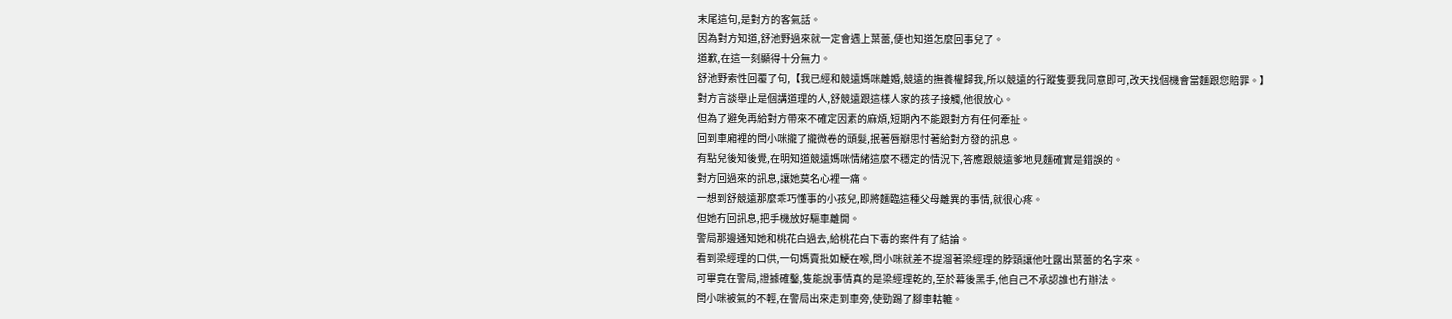末尾這句,是對方的客氣話。
因為對方知道,舒池野過來就一定會遇上葉蕾,便也知道怎麼回事兒了。
道歉,在這一刻顯得十分無力。
舒池野索性回覆了句,【我已經和競遠媽咪離婚,競遠的撫養權歸我,所以競遠的行蹤隻要我同意即可,改天找個機會當麵跟您賠罪。】
對方言談舉止是個講道理的人,舒競遠跟這樣人家的孩子接觸,他很放心。
但為了避免再給對方帶來不確定因素的麻煩,短期內不能跟對方有任何牽扯。
回到車廂裡的閆小咪攏了攏微卷的頭髮,抿著唇瓣思忖著給對方發的訊息。
有點兒後知後覺,在明知道競遠媽咪情緒這麼不穩定的情況下,答應跟競遠爹地見麵確實是錯誤的。
對方回過來的訊息,讓她莫名心裡一痛。
一想到舒競遠那麼乖巧懂事的小孩兒,即將麵臨這種父母離異的事情,就很心疼。
但她冇回訊息,把手機放好驅車離開。
警局那邊通知她和桃花白過去,給桃花白下毒的案件有了結論。
看到梁經理的口供,一句媽賣批如鯁在喉,閆小咪就差不提溜著梁經理的脖頸讓他吐露出葉蕾的名字來。
可畢竟在警局,證據確鑿,隻能說事情真的是梁經理乾的,至於幕後黑手,他自己不承認誰也冇辦法。
閆小咪被氣的不輕,在警局出來走到車旁,使勁踢了腳車軲轆。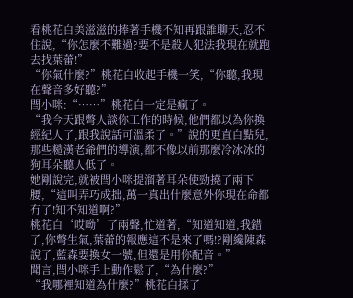看桃花白美滋滋的捧著手機不知再跟誰聊天,忍不住說,“你怎麼不難過?要不是殺人犯法我現在就跑去找葉蕾!”
“你氣什麼?”桃花白收起手機一笑,“你聽,我現在聲音多好聽?”
閆小咪:“……”桃花白一定是瘋了。
“我今天跟彆人談你工作的時候,他們都以為你換經紀人了,跟我說話可溫柔了。”說的更直白點兒,那些糙漢老爺們的導演,都不像以前那麼冷冰冰的狗耳朵聽人低了。
她剛說完,就被閆小咪提溜著耳朵使勁撓了兩下腰,“這叫弄巧成拙,萬一真出什麼意外你現在命都冇了!知不知道啊?”
桃花白‘哎呦’了兩聲,忙道著,“知道知道,我錯了,你彆生氣,葉蕾的報應這不是來了嗎!?剛纔陳森說了,藍森要換女一號,但還是用你配音。”
聞言,閆小咪手上動作鬆了,“為什麼?”
“我哪裡知道為什麼?”桃花白揉了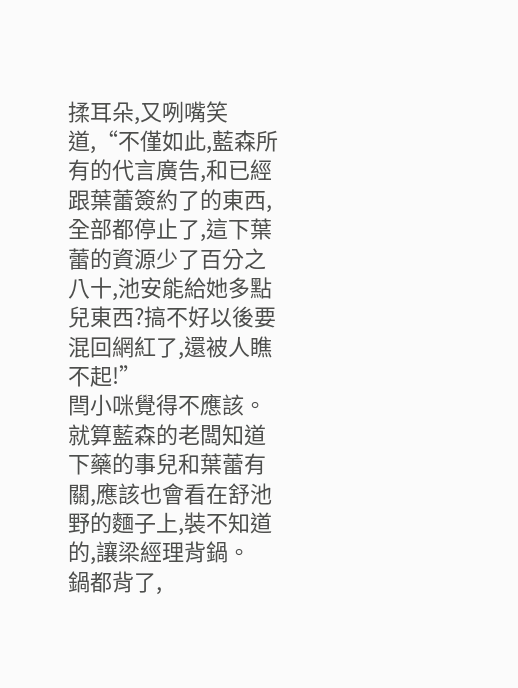揉耳朵,又咧嘴笑道,“不僅如此,藍森所有的代言廣告,和已經跟葉蕾簽約了的東西,全部都停止了,這下葉蕾的資源少了百分之八十,池安能給她多點兒東西?搞不好以後要混回網紅了,還被人瞧不起!”
閆小咪覺得不應該。
就算藍森的老闆知道下藥的事兒和葉蕾有關,應該也會看在舒池野的麵子上,裝不知道的,讓梁經理背鍋。
鍋都背了,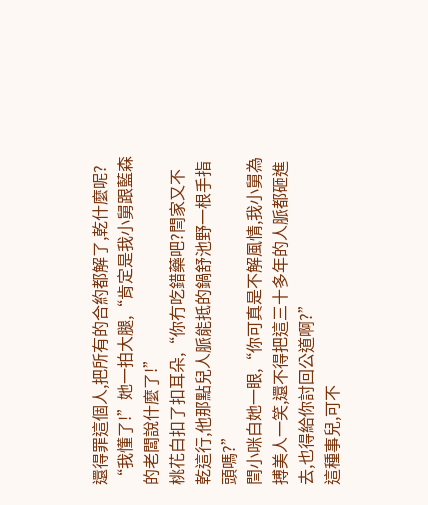還得罪這個人,把所有的合約都解了,乾什麼呢?
“我懂了!”她一拍大腿,“肯定是我小舅跟藍森的老闆說什麼了!”
桃花白扣了扣耳朵,“你冇吃錯藥吧?閆家又不乾這行,他那點兒人脈能抵的鍋舒池野一根手指頭嗎?”
閆小咪白她一眼,“你可真是不解風情,我小舅為搏美人一笑,還不得把這三十多年的人脈都砸進去,也得給你討回公道啊?”
這種事兒,可不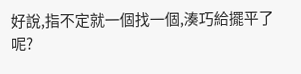好說,指不定就一個找一個,湊巧給擺平了呢?